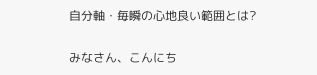自分軸・毎瞬の心地良い範囲とは?

みなさん、こんにち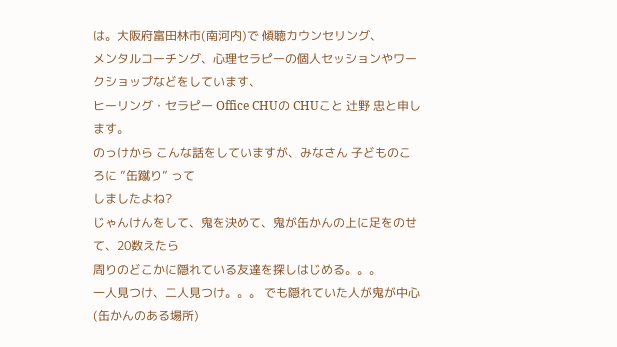は。大阪府富田林市(南河内)で 傾聴カウンセリング、
メンタルコーチング、心理セラピーの個人セッションやワークショップなどをしています、
ヒーリング・セラピー Office CHUの CHUこと 辻野 忠と申します。
のっけから こんな話をしていますが、みなさん 子どものころに ”缶蹴り” って
しましたよね?
じゃんけんをして、鬼を決めて、鬼が缶かんの上に足をのせて、20数えたら
周りのどこかに隠れている友達を探しはじめる。。。
一人見つけ、二人見つけ。。。 でも隠れていた人が鬼が中心(缶かんのある場所)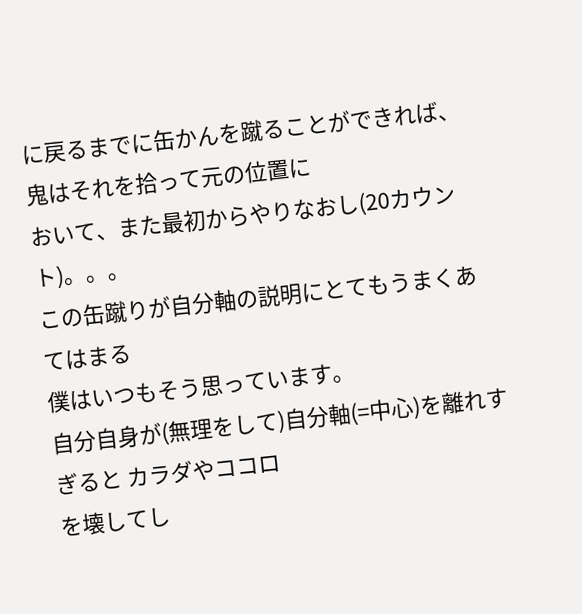に戻るまでに缶かんを蹴ることができれば、鬼はそれを拾って元の位置に
おいて、また最初からやりなおし(20カウント)。。。
この缶蹴りが自分軸の説明にとてもうまくあてはまる
僕はいつもそう思っています。
自分自身が(無理をして)自分軸(=中心)を離れすぎると カラダやココロ
を壊してし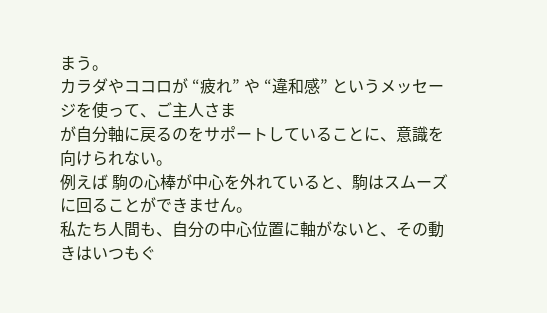まう。
カラダやココロが “疲れ” や “違和感” というメッセージを使って、ご主人さま
が自分軸に戻るのをサポートしていることに、意識を向けられない。
例えば 駒の心棒が中心を外れていると、駒はスムーズに回ることができません。
私たち人間も、自分の中心位置に軸がないと、その動きはいつもぐ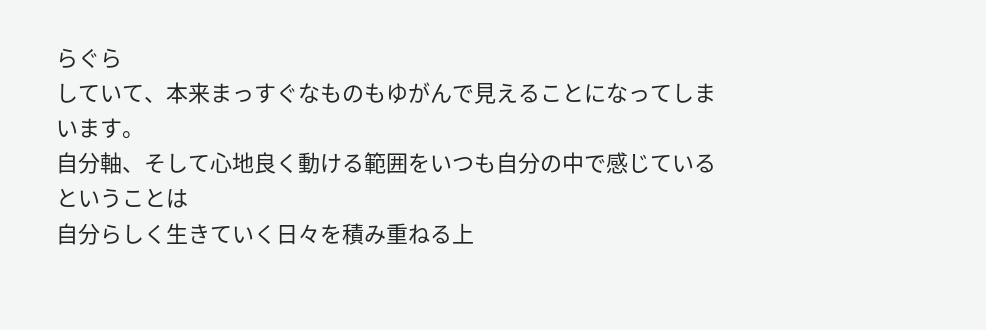らぐら
していて、本来まっすぐなものもゆがんで見えることになってしまいます。
自分軸、そして心地良く動ける範囲をいつも自分の中で感じているということは
自分らしく生きていく日々を積み重ねる上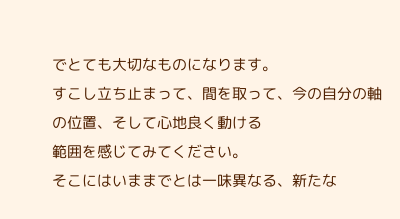でとても大切なものになります。
すこし立ち止まって、間を取って、今の自分の軸の位置、そして心地良く動ける
範囲を感じてみてください。
そこにはいままでとは一味異なる、新たな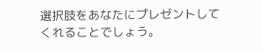選択肢をあなたにプレゼントして
くれることでしょう。